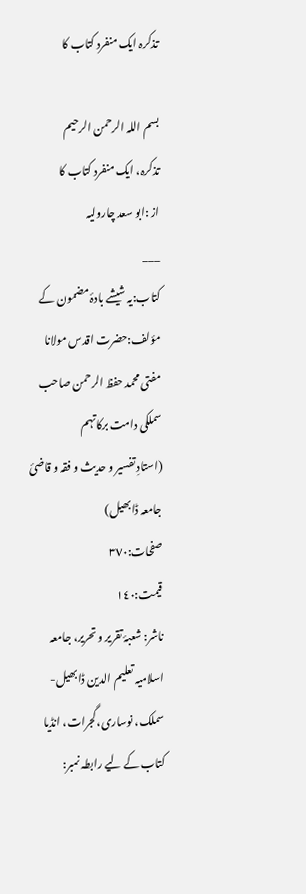تذکرہ ایک منفرد کتاب کا

بسم اللہ الرحمن الرحیم
تذکرہ، ایک منفرد کتاب کا
از :ابو سعد چارولیہ
___
کتاب:یہ شیشے بادۂ مضمون کے
مؤلف:حضرت اقدس مولانا مفتی محمد حفظ الرحمن صاحب سملکی دامت برکاتہم
(استادِ تفسیر و حدیث و فقہ و قاضئ جامعہ ڈابھیل)
صفحات:٣٧٠
قیمت:١٤٠
ناشر: شعبۂ تقریر و تحریر، جامعہ اسلامیہ تعلیم الدین ڈابھیل-سملک، نوساری،گجرات، انڈیا
کتاب کے لیے رابطہ نمبر: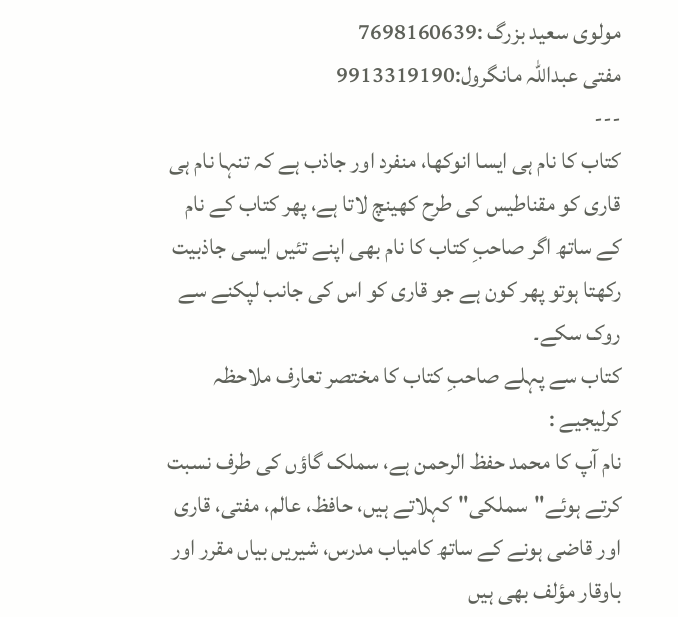مولوی سعید بزرگ :7698160639
مفتی عبداللہ مانگرول:9913319190
---
کتاب کا نام ہی ایسا انوکھا، منفرد اور جاذب ہے کہ تنہا نام ہی قاری کو مقناطیس کی طرح کھینچ لاتا ہے، پھر کتاب کے نام کے ساتھ اگر صاحبِ کتاب کا نام بھی اپنے تئیں ایسی جاذبیت رکھتا ہوتو پھر کون ہے جو قاری کو اس کی جانب لپکنے سے روک سکے۔
کتاب سے پہلے صاحبِ کتاب کا مختصر تعارف ملاحظہ کرلیجیے :
نام آپ کا محمد حفظ الرحمن ہے، سملک گاؤں کی طرف نسبت کرتے ہوئے"سملکی"کہلاتے ہیں، حافظ، عالم، مفتی، قاری اور قاضی ہونے کے ساتھ کامیاب مدرس، شیریں بیاں مقرر اور باوقار مؤلف بھی ہیں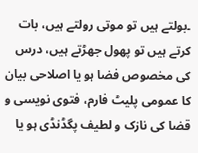۔بولتے ہیں تو موتی رولتے ہیں، بات کرتے ہیں تو پھول جھڑتے ہیں، درس کی مخصوص فضا ہو یا اصلاحی بیان کا عمومی پلیٹ فارم، فتوی نویسی و قضا کی نازک و لطیف پگڈنڈی ہو یا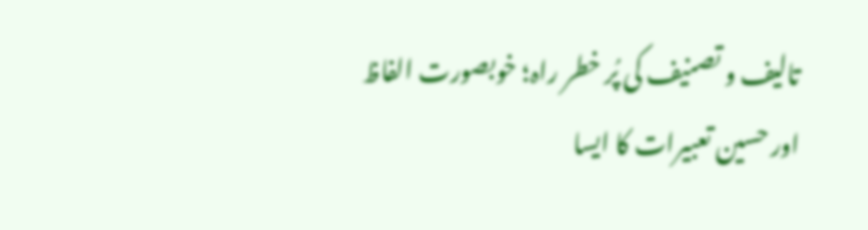تالیف و تصنیف کی پُر خطر راہ؛ خوبصورت الفاظ اور حسین تعبیرات کا ایسا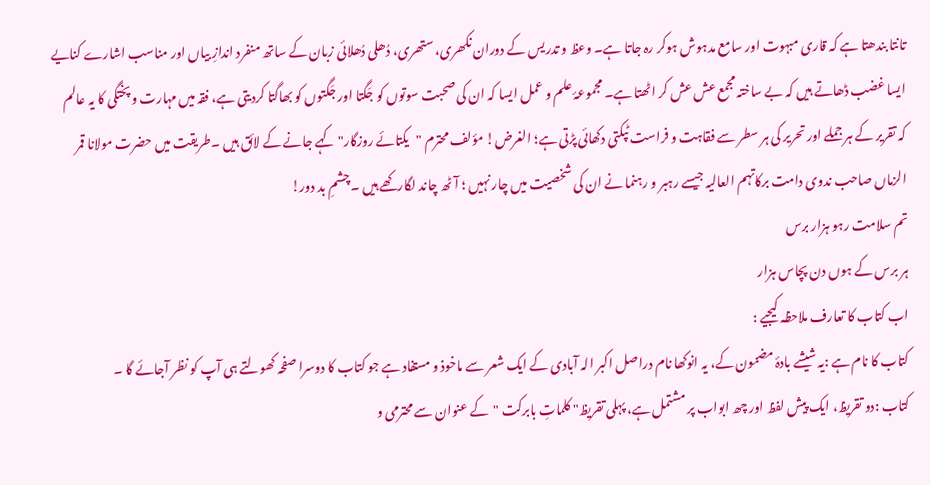تانتا بندھتا ہے کہ قاری مبہوت اور سامع مدہوش ہوکر رہ جاتا ہے۔ وعظ و تدریس کے دوران نکھری، ستھری، دُھلی دُھلائی زبان کے ساتھ منفرد اندازِ بیاں اور مناسب اشارے کنایے ایسا غضب ڈھاتے ہیں کہ بے ساختہ مجمع عش عش کر اٹھتا ہے۔ مجموعۂ علم و عمل ایسا کہ ان کی صحبت سوتوں کو جَگتا اور جَگتوں کو بھاگتا کردیتی ہے، فقہ میں مہارت و پختگی کا یہ عالم کہ تقریر کے ہر جملے اور تحریر کی ہر سطر سے فقاہت و فراست ٹپکتی دکھائی پڑتی ہے؛ الغرض! مؤلف محترم "یکتائے روزگار" کہے جانے کے لائق ہیں ۔طریقت میں حضرت مولانا قمر الزماں صاحب ندوی دامت برکاتہم العالیہ جیسے رہبر و رہنما نے ان کی شخصیت میں چار نہیں ؛ آٹھ چاند لگارکھے ہیں ۔چشمِ بد دور!
تم سلامت رہو ہزار برس
ہر برس کے ہوں دن پچاس ہزار
اب کتاب کا تعارف ملاحظہ کیجیے :
کتاب کا نام ہے :یہ شیشے بادۂ مضمون کے، یہ انوکھا نام دراصل اکبر الہ آبادی کے ایک شعر سے ماخوذ و مستفاد ہے جو کتاب کا دوسرا صفحہ کھولتے ہی آپ کو نظر آجائے گا ۔
کتاب :دو تقریظ، ایک پیش لفظ اور چھ ابواب پر مشتمل ہے، پہلی تقریظ" کلماتِ بابرکت "کے عنوان سے محترمی و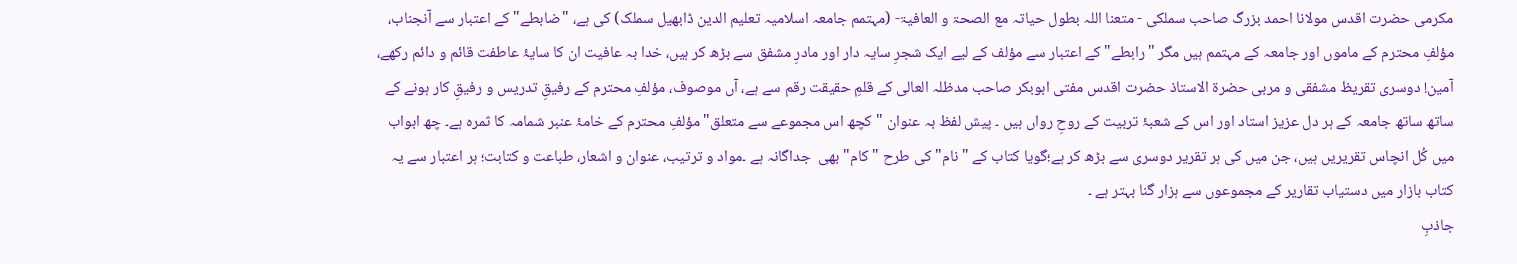مکرمی حضرت اقدس مولانا احمد بزرگ صاحب سملکی - متعنا اللہ بطول حیاتہ مع الصحۃ و العافیۃ- (مہتمم جامعہ اسلامیہ تعلیم الدین ڈابھیل سملک) کی ہے، "ضابطے" کے اعتبار سے آنجناب، مؤلفِ محترم کے ماموں اور جامعہ کے مہتمم ہیں مگر "رابطے" کے اعتبار سے مؤلف کے لیے ایک شجرِ سایہ دار اور مادرِ مشفق سے بڑھ کر ہیں، خدا بہ عافیت ان کا سایۂ عاطفت قائم و دائم رکھے، آمین! دوسری تقریظ مشفقی و مربی حضرۃ الاستاذ حضرت اقدس مفتی ابوبکر صاحب مدظلہ العالی کے قلمِ حقیقت رقم سے ہے، آں موصوف، مؤلفِ محترم کے رفیقِ تدریس و رفیقِ کار ہونے کے ساتھ ساتھ جامعہ کے ہر دل عزیز استاد اور اس کے شعبۂ تربیت کے روحِ رواں ہیں ۔ پیش لفظ بہ عنوان "کچھ اس مجموعے سے متعلق" مؤلفِ محترم کے خامۂ عنبر شمامہ کا ثمرہ ہے۔ چھ ابواب میں کُل انچاس تقریریں ہیں، جن میں کی ہر تقریر دوسری سے بڑھ کر ہے؛گویا کتاب کے " نام" کی طرح "کام" بھی  جداگانہ ہے ۔مواد و ترتیب، عنوان و اشعار، طباعت و کتابت؛ ہر اعتبار سے یہ کتاب بازار میں دستیاب تقاریر کے مجموعوں سے ہزار گنا بہتر ہے ۔
جاذبِ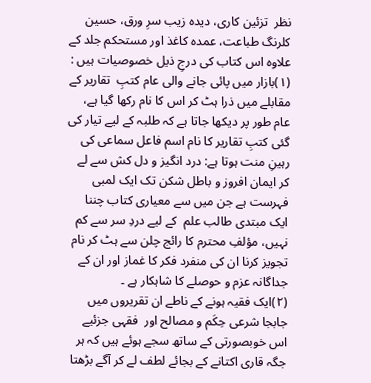نظر  تزئین کاری، دیدہ زیب سرِ ورق، حسین کلرنگ طباعت، عمدہ کاغذ اور مستحکم جلد کے علاوہ اس کتاب کی درجِ ذیل خصوصیات ہیں :
(١)بازار میں پائی جانے والی عام کتبِ  تقاریر کے مقابلے میں ذرا ہٹ کر اس کا نام رکھا گیا ہے، عام طور پر دیکھا جاتا ہے کہ طلبہ کے لیے تیار کی گئی کتبِ تقاریر کا نام اسم فاعل سماعی کی رہینِ منت ہوتا ہے: درد انگیز و دل کش سے لے کر ایمان افروز و باطل شکن تک ایک لمبی فہرست ہے جن میں سے معیاری کتاب چننا ایک مبتدی طالب علم  کے لیے دردِ سر سے کم نہیں، مؤلفِ محترم کا رائج چلن سے ہٹ کر نام تجویز کرنا ان کی منفرد فکر کا غماز اور ان کے جداگانہ عزم و حوصلے کا شاہکار ہے ۔
(٢)ایک فقیہ ہونے کے ناطے ان تقریروں میں جابجا شرعی حِکَم و مصالح اور  فقہی جزئیے  اس خوبصورتی کے ساتھ سجے ہوئے ہیں کہ ہر جگہ قاری اکتانے کے بجائے لطف لے کر آگے بڑھتا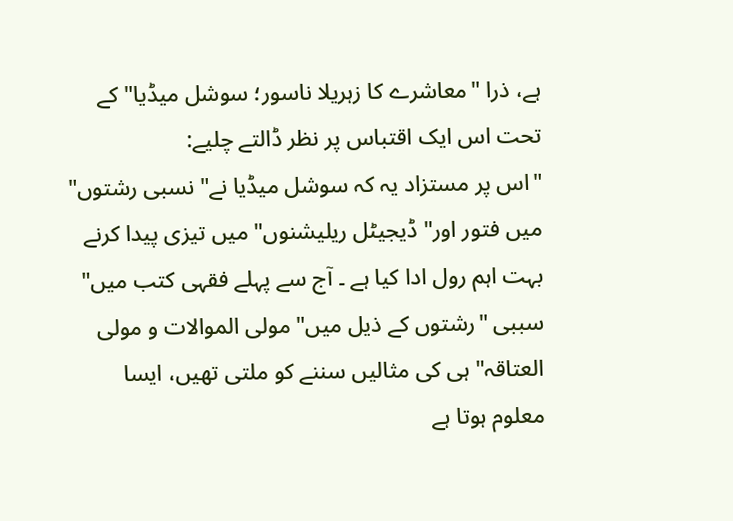ہے، ذرا "معاشرے کا زہریلا ناسور؛ سوشل میڈیا" کے تحت اس ایک اقتباس پر نظر ڈالتے چلیے:
"اس پر مستزاد یہ کہ سوشل میڈیا نے" نسبی رشتوں" میں فتور اور" ڈیجیٹل ریلیشنوں" میں تیزی پیدا کرنے بہت اہم رول ادا کیا ہے ۔ آج سے پہلے فقہی کتب میں" سببی "رشتوں کے ذیل میں" مولی الموالات و مولی العتاقہ" ہی کی مثالیں سننے کو ملتی تھیں، ایسا معلوم ہوتا ہے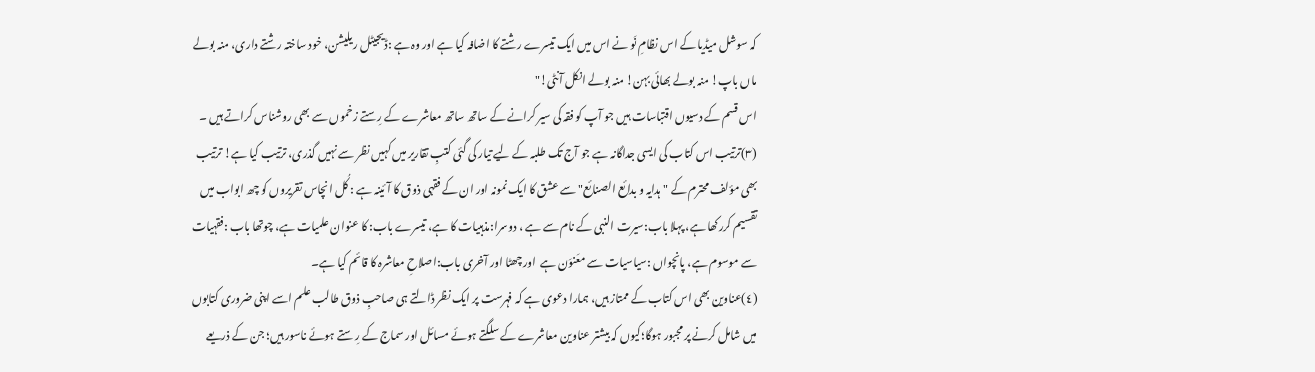کہ سوشل میڈیا کے اس نظامِ نَو نے اس میں ایک تیسرے رشتے کا اضافہ کیا ہے اور وہ ہے :ڈیجیٹل ریلیشن، خود ساختہ رشتے داری، منہ بولے ماں باپ! منہ بولے بھائی بہن! منہ بولے انکل آنٹی!"
اس قسم کے دسیوں اقتباسات ہیں جو آپ کو فقہ کی سیر کرانے کے ساتھ ساتھ معاشرے کے رِستے زخموں سے بھی روشناس کراتے ہیں ۔
(٣)ترتیب اس کتاب کی ایسی جداگانہ ہے جو آج تک طلبہ کے لیے تیار کی گئی کتبِ تقاریر میں کہیں نظر سے نہیں گذری، ترتیب کیا ہے! ترتیب بھی مؤلف محترم کے "ہدایہ و بدائع الصنائع" سے عشق کا ایک نمونہ اور ان کے فقہی ذوق کا آئینہ ہے : کُل انچاس تقریروں کو چھ ابواب میں تقسیم کررکھا ہے، پہلا باب:سیرت النبی کے نام سے ہے ، دوسرا:مذہبیات کا ہے، تیسرے باب: کا عنوان علمیات ہے، چوتھا باب :فقہیات سے موسوم ہے، پانچواں :سیاسیات سے معَنوَن ہے  اور چھٹا اور آخری باب:اصلاحِ معاشرہ کا قائم کیا ہے۔
(٤)عناوین بھی اس کتاب کے ممتاز ہیں، ہمارا دعوی ہے کہ فہرست پر ایک نظر ڈالتے ہی صاحبِ ذوق طالب علم اسے اپنی ضروری کتابوں میں شامل کرنے پر مجبور ہوگا؛کیوں کہ بیشتر عناوین معاشرے کے سلگتے ہوئے مسائل اور سماج کے رِ ستے ہوئے ناسور ہیں؛ جن کے ذریعے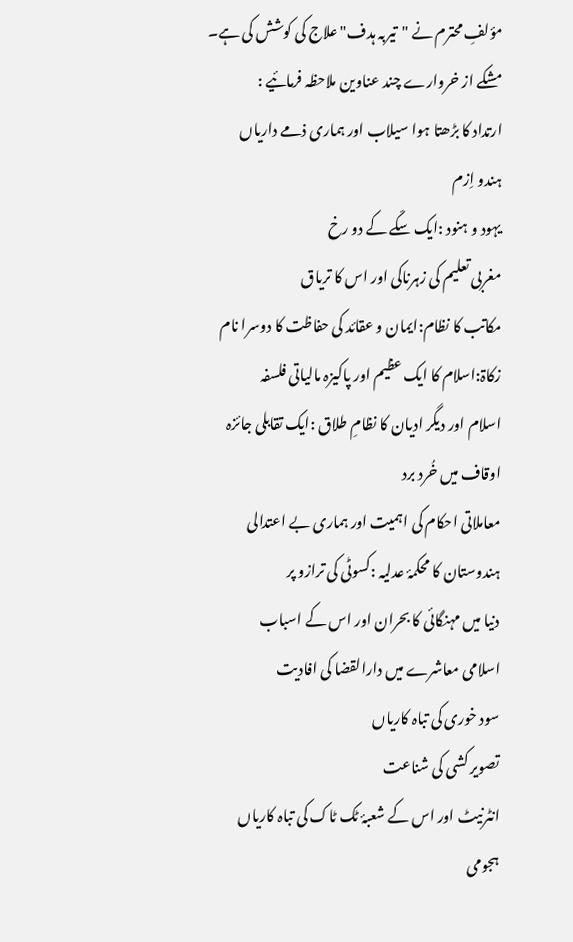مؤلفِ محترم نے "تیربہ ہدف" علاج کی کوشش کی ہے۔ مشکے از خروارے چند عناوین ملاحظہ فرمائیے :
ارتداد کا بڑھتا ہوا سیلاب اور ہماری ذمے داریاں
ہندو اِزم
یہود و ہنود :ایک سکّے کے دو رخ
مغربی تعلیم کی زہرناکی اور اس کا تریاق
مکاتب کا نظام:ایمان و عقائد کی حفاظت کا دوسرا نام
زکاۃ:اسلام کا ایک عظیم اور پاکیزہ مالیاتی فلسفہ
اسلام اور دیگر ادیان کا نظامِ طلاق :ایک تقابلی جائزہ
اوقاف میں خُرد برد
معاملاتی احکام کی اہمیت اور ہماری بے اعتدالی
ہندوستان کا محکمۂ عدلیہ :کسوٹی کی ترازو پر
دنیا میں مہنگائی کا بحران اور اس کے اسباب
اسلامی معاشرے میں دارالقضا کی افادیت
سود خوری کی تباہ کاریاں
تصویر کشی کی شناعت
انٹرنیٹ اور اس کے شعبۂ ٹک ٹاک کی تباہ کاریاں
ہجومی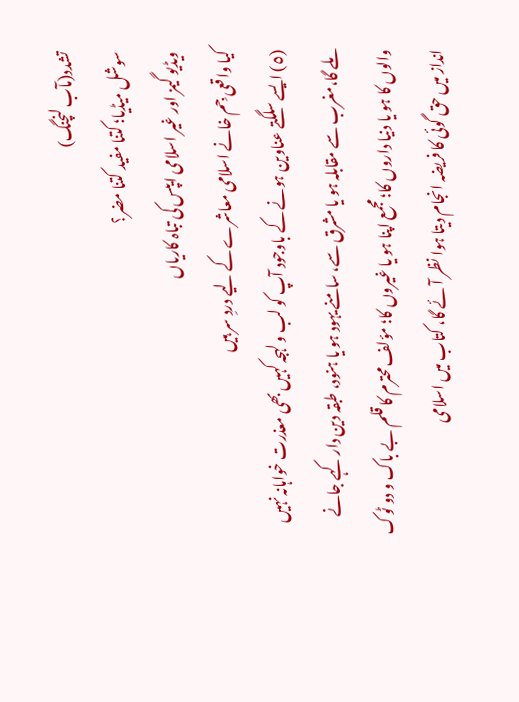تشدد(مآب لنچنگ)
سوشل میڈیا؛ کتنا مفید کتنا مضر؟
ویڈیو گیمز اور غیر اسلامی ایپس کی تباہ کاریاں
کیا واقعی جِم خانے اسلامی معاشرے کے لیے دردِ سر ہیں
(٥) ایسے سلگتے عناوین ہونے کے باوجود آپ کو لب و لہجہ کہیں بھی معذرت خواہانہ نہیں ملے گا،مغرب سے مقابلہ ہو یا مشرق سے، سامنے یہود ہو یا ہنود، طبقہ دین دار کہے جانے والوں کا ہو یا دنیا داروں کا؛ مجمع اپنا ہو یا غیروں کا؛ مؤلف محترم کا قلم بے باک و دو ٹوک انداز میں حق گوئی کا فریضہ انجام دیتا ہوا نظر آئے گا، کتاب میں اسلامی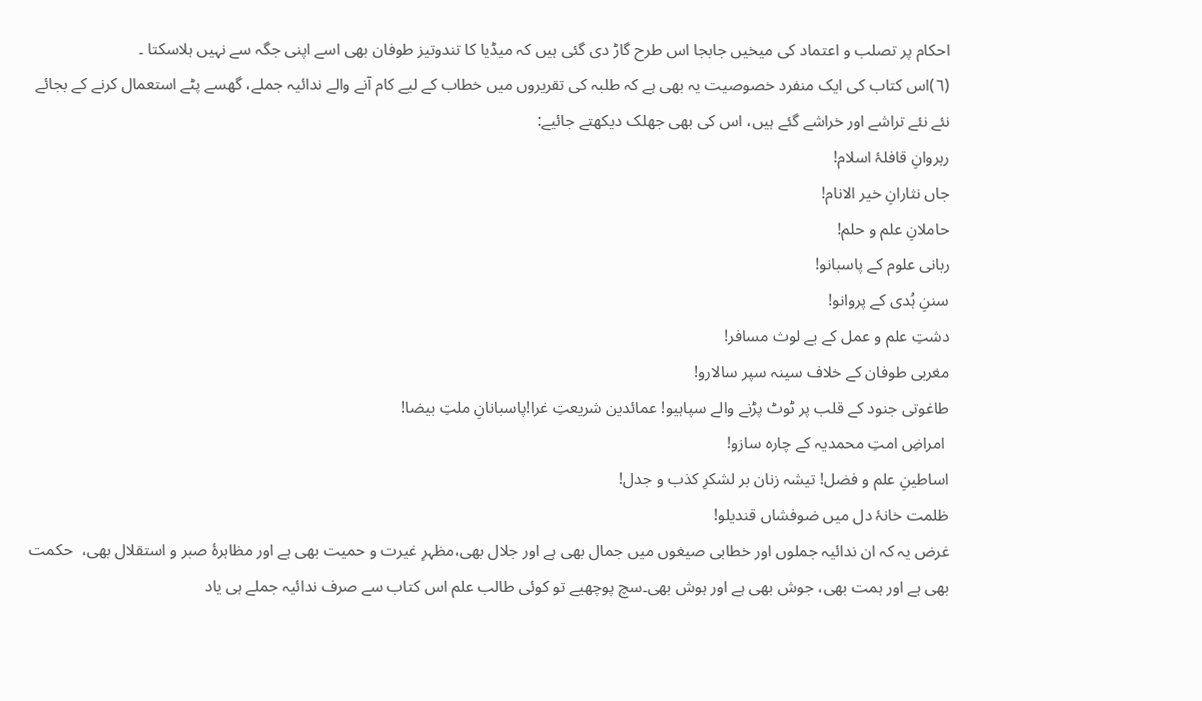احکام پر تصلب و اعتماد کی میخیں جابجا اس طرح گاڑ دی گئی ہیں کہ میڈیا کا تندوتیز طوفان بھی اسے اپنی جگہ سے نہیں ہلاسکتا ۔
(٦)اس کتاب کی ایک منفرد خصوصیت یہ بھی ہے کہ طلبہ کی تقریروں میں خطاب کے لیے کام آنے والے ندائیہ جملے، گھسے پٹے استعمال کرنے کے بجائے نئے نئے تراشے اور خراشے گئے ہیں، اس کی بھی جھلک دیکھتے جائیے:
رہروانِ قافلۂ اسلام!
جاں نثارانِ خیر الانام!
حاملانِ علم و حلم!
ربانی علوم کے پاسبانو!
سننِ ہُدی کے پروانو!
دشتِ علم و عمل کے بے لوث مسافر!
مغربی طوفان کے خلاف سینہ سپر سالارو!
طاغوتی جنود کے قلب پر ٹوٹ پڑنے والے سپاہیو! عمائدین شریعتِ غرا!پاسبانانِ ملتِ بیضا!
 امراضِ امتِ محمدیہ کے چارہ سازو!
اساطینِ علم و فضل! تیشہ زنان بر لشکرِ کذب و جدل!
ظلمت خانۂ دل میں ضوفشاں قندیلو!
غرض یہ کہ ان ندائیہ جملوں اور خطابی صیغوں میں جمال بھی ہے اور جلال بھی،مظہرِ غیرت و حمیت بھی ہے اور مظاہرۂ صبر و استقلال بھی،  حکمت بھی ہے اور ہمت بھی، جوش بھی ہے اور ہوش بھی۔سچ پوچھیے تو کوئی طالب علم اس کتاب سے صرف ندائیہ جملے ہی یاد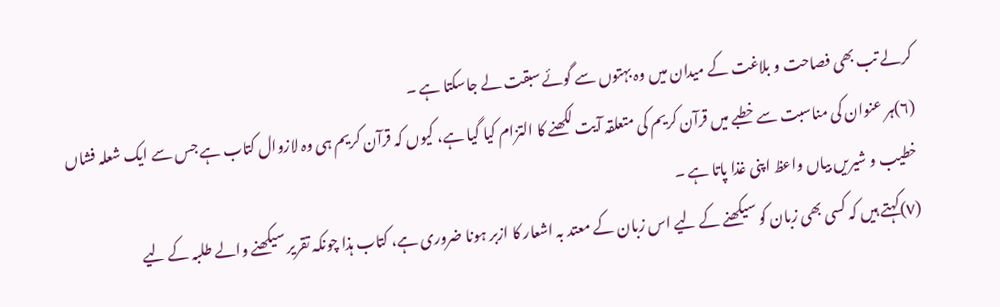کرلے تب بھی فصاحت و بلاغت کے میدان میں وہ بہتوں سے گوئے سبقت لے جاسکتا ہے ۔
(٦)ہر عنوان کی مناسبت سے خطبے میں قرآن کریم کی متعلقہ آیت لکھنے کا التزام کیا گیا ہے، کیوں کہ قرآن کریم ہی وہ لازوال کتاب ہے جس سے ایک شعلہ فشاں خطیب و شیریں بیاں واعظ اپنی غذا پاتا ہے ۔
(٧)کہتے ہیں کہ کسی بھی زبان کو سیکھنے کے لیے اس زبان کے معتد بہ اشعار کا ازبر ہونا ضروری ہے، کتاب ہذا چونکہ تقریر سیکھنے والے طلبہ کے لیے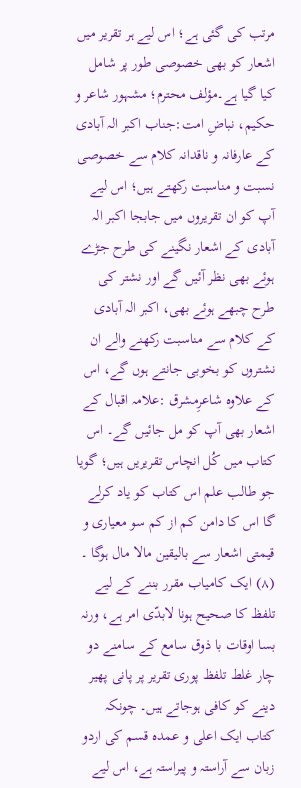مرتب کی گئی ہے؛ اس لیے ہر تقریر میں اشعار کو بھی خصوصی طور پر شامل کیا گیا ہے۔مؤلف محترم؛ مشہور شاعر و حکیم، نباضِ امت:جناب اکبر الہ آبادی کے عارفانہ و ناقدانہ کلام سے خصوصی نسبت و مناسبت رکھتے ہیں؛ اس لیے آپ کو ان تقریروں میں جابجا اکبر الہ آبادی کے اشعار نگینے کی طرح جڑے ہوئے بھی نظر آئیں گے اور نشتر کی طرح چبھے ہوئے بھی، اکبر الہ آبادی کے کلام سے مناسبت رکھنے والے ان نشتروں کو بخوبی جانتے ہوں گے، اس کے علاوہ شاعرِمشرق :علامہ اقبال کے اشعار بھی آپ کو مل جائیں گے۔ اس کتاب میں کُل انچاس تقریریں ہیں؛ گویا جو طالب علم اس کتاب کو یاد کرلے گا اس کا دامن کم از کم سو معیاری و قیمتی اشعار سے بالیقین مالا مال ہوگا ۔
(٨) ایک کامیاب مقرر بننے کے لیے تلفظ کا صحیح ہونا لابدّی امر ہے، ورنہ بسا اوقات با ذوق سامع کے سامنے دو چار غلط تلفظ پوری تقریر پر پانی پھیر دینے کو کافی ہوجاتے ہیں۔ چونکہ کتاب ایک اعلی و عمدہ قسم کی اردو زبان سے آراستہ و پیراستہ ہے، اس لیے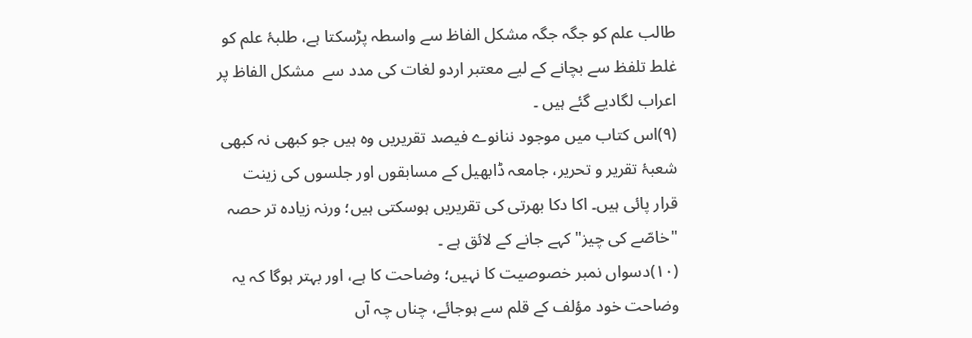طالب علم کو جگہ جگہ مشکل الفاظ سے واسطہ پڑسکتا ہے، طلبۂ علم کو غلط تلفظ سے بچانے کے لیے معتبر اردو لغات کی مدد سے  مشکل الفاظ پر اعراب لگادیے گئے ہیں ۔
(٩)اس کتاب میں موجود ننانوے فیصد تقریریں وہ ہیں جو کبھی نہ کبھی شعبۂ تقریر و تحریر، جامعہ ڈابھیل کے مسابقوں اور جلسوں کی زینت قرار پائی ہیں۔ اکا دکا بھرتی کی تقریریں ہوسکتی ہیں؛ ورنہ زیادہ تر حصہ "خاصّے کی چیز" کہے جانے کے لائق ہے ۔
(١٠)دسواں نمبر خصوصیت کا نہیں؛ وضاحت کا ہے، اور بہتر ہوگا کہ یہ وضاحت خود مؤلف کے قلم سے ہوجائے، چناں چہ آں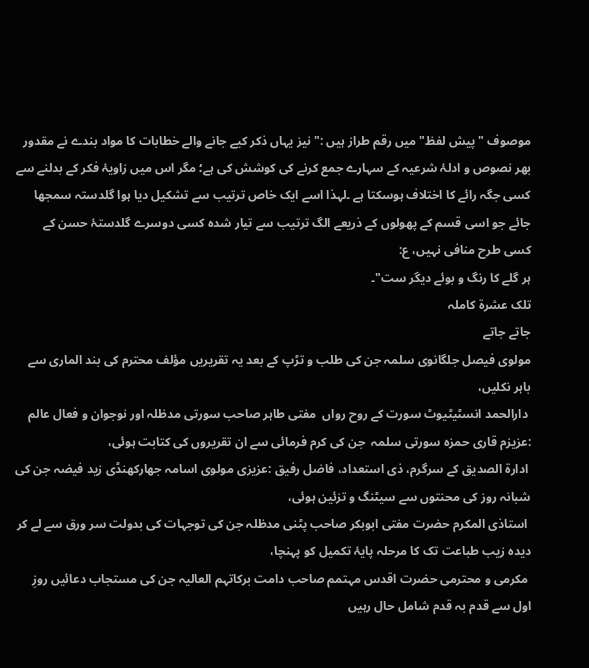موصوف "پیش لفظ" میں رقم طراز ہیں :"نیز یہاں ذکر کیے جانے والے خطابات کا مواد بندے نے مقدور بھر نصوص و ادلۂ شرعیہ کے سہارے جمع کرنے کی کوشش کی ہے؛ مگر اس میں زاویۂ فکر کے بدلنے سے کسی جگہ رائے کا اختلاف ہوسکتا ہے ۔لہذا اسے ایک خاص ترتیب سے تشکیل دیا ہوا گلدستہ سمجھا جائے جو اسی قسم کے پھولوں کے ذریعے الگ ترتیب سے تیار شدہ کسی دوسرے گلدستۂ حسن کے کسی طرح منافی نہیں، ع:
ہر گلے کا رنگ و بوئے دیگر ست"۔
تلک عشرۃ کاملہ
جاتے جاتے
مولوی فیصل جلگانوی سلمہ جن کی طلب و تڑپ کے بعد یہ تقریریں مؤلف محترم کی بند الماری سے باہر نکلیں،
 دارالحمد انسٹیٹیوٹ سورت کے روح رواں  مفتی طاہر صاحب سورتی مدظلہ اور نوجوان و فعال عالم :عزیزم قاری حمزہ سورتی سلمہ  جن کی کرم فرمائی سے ان تقریروں کی کتابت ہوئی،
 ادارۃ الصدیق کے سرگرم، ذی استعداد، فاضل رفیق :عزیزی مولوی اسامہ جھارکھنڈی زید فیضہ جن کی شبانہ روز کی محنتوں سے سیٹنگ و تزئین ہوئی،
 استاذی المکرم حضرت مفتی ابوبکر صاحب پٹنی مدظلہ جن کی توجہات کی بدولت سر ورق سے لے کر دیدہ زیب طباعت تک کا مرحلہ پایۂ تکمیل کو پہنچا،
 مکرمی و محترمی حضرت اقدس مہتمم صاحب دامت برکاتہم العالیہ جن کی مستجاب دعائیں روزِ اول سے قدم بہ قدم شامل حال رہیں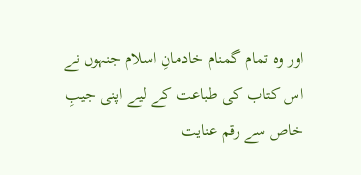اور وہ تمام گمنام خادمانِ اسلام جنہوں نے اس کتاب کی طباعت کے لیے اپنی جیبِ خاص سے رقم عنایت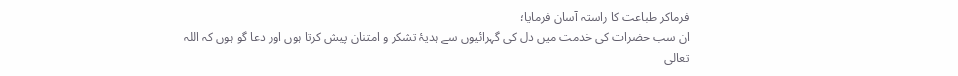فرماکر طباعت کا راستہ آسان فرمایا؛
ان سب حضرات کی خدمت میں دل کی گہرائیوں سے ہدیۂ تشکر و امتنان پیش کرتا ہوں اور دعا گو ہوں کہ اللہ تعالی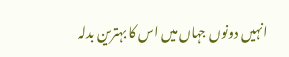انہیں دونوں جہا‌ں میں اس کا بہترین بدلہ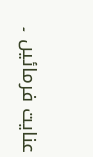عنایت فرمائیں ۔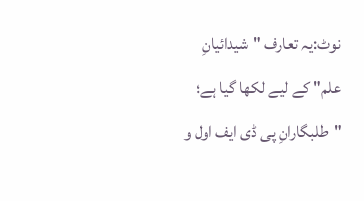نوٹ:یہ تعارف "شیدائیانِ علم" کے لیے لکھا گیا ہے؛ "طلبگارانِ پی ڈی ایف اول و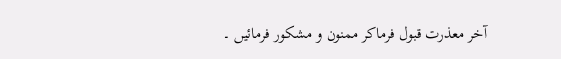آخر معذرت قبول فرماکر ممنون و مشکور فرمائیں ۔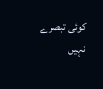کوئی تبصرے نہیں